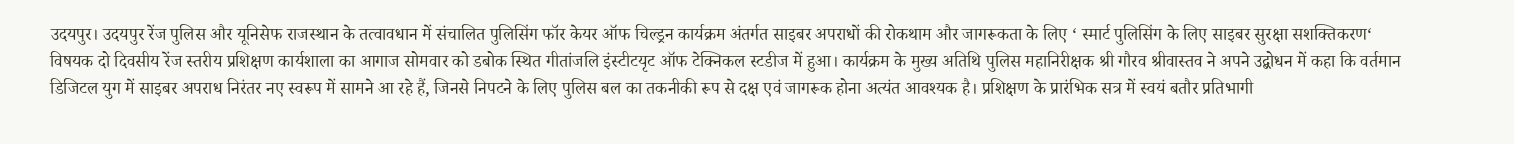उदयपुर। उदयपुर रेंज पुलिस और यूनिसेफ राजस्थान के तत्वावधान में संचालित पुलिसिंग फॉर केयर ऑफ चिल्ड्रन कार्यक्रम अंतर्गत साइबर अपराधों की रोकथाम और जागरूकता के लिए ‘ स्मार्ट पुलिसिंग के लिए साइबर सुरक्षा सशक्तिकरण‘ विषयक दो दिवसीय रेंज स्तरीय प्रशिक्षण कार्यशाला का आगाज सोमवार को डबोक स्थित गीतांजलि इंस्टीटयृट ऑफ टेक्निकल स्टडीज में हुआ। कार्यक्रम के मुख्य अतिथि पुलिस महानिरीक्षक श्री गौरव श्रीवास्तव ने अपने उद्बोधन में कहा कि वर्तमान डिजिटल युग में साइबर अपराध निरंतर नए स्वरूप में सामने आ रहे हैं, जिनसे निपटने के लिए पुलिस बल का तकनीकी रूप से दक्ष एवं जागरूक होना अत्यंत आवश्यक है। प्रशिक्षण के प्रारंभिक सत्र में स्वयं बतौर प्रतिभागी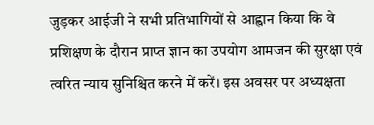जुड़कर आईजी ने सभी प्रतिभागियों से आह्वान किया कि वे प्रशिक्षण के दौरान प्राप्त ज्ञान का उपयोग आमजन की सुरक्षा एवं त्वरित न्याय सुनिश्चित करने में करें। इस अवसर पर अध्यक्षता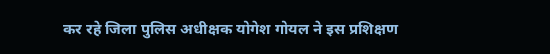कर रहे जिला पुलिस अधीक्षक योगेश गोयल ने इस प्रशिक्षण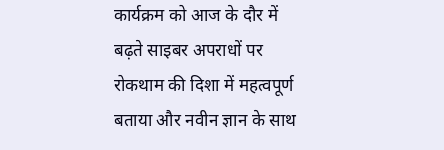कार्यक्रम को आज के दौर में बढ़ते साइबर अपराधों पर रोकथाम की दिशा में महत्वपूर्ण बताया और नवीन ज्ञान के साथ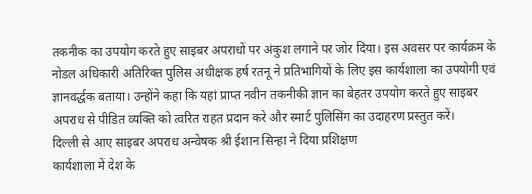तकनीक का उपयोग करते हुए साइबर अपराधों पर अंकुश लगाने पर जोर दिया। इस अवसर पर कार्यक्रम के नोडल अधिकारी अतिरिक्त पुलिस अधीक्षक हर्ष रतनू ने प्रतिभागियों के लिए इस कार्यशाला का उपयोगी एवं ज्ञानवर्द्धक बताया। उन्होंने कहा कि यहां प्राप्त नवीन तकनीकी ज्ञान का बेहतर उपयोग करते हुए साइबर अपराध से पीडित व्यक्ति को त्वरित राहत प्रदान करे और स्मार्ट पुलिसिंग का उदाहरण प्रस्तुत करें।
दिल्ली से आए साइबर अपराध अन्वेषक श्री ईशान सिन्हा ने दिया प्रशिक्षण
कार्यशाला में देश के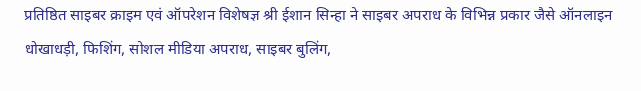प्रतिष्ठित साइबर क्राइम एवं ऑपरेशन विशेषज्ञ श्री ईशान सिन्हा ने साइबर अपराध के विभिन्न प्रकार जैसे ऑनलाइन धोखाधड़ी, फिशिंग, सोशल मीडिया अपराध, साइबर बुलिंग,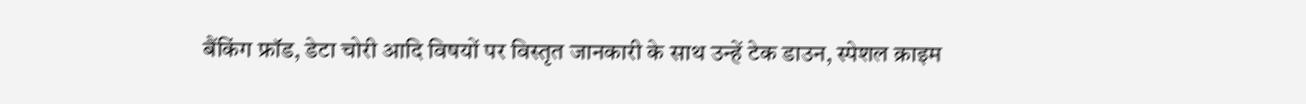बैंकिंग फ्रॉड, डेटा चोरी आदि विषयों पर विस्तृत जानकारी के साथ उन्हें टेक डाउन, स्पेशल क्राइम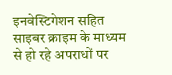इनवेस्टिगेशन सहित साइबर क्राइम के माध्यम से हो रहे अपराधों पर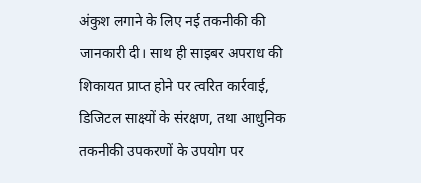अंकुश लगाने के लिए नई तकनीकी की जानकारी दी। साथ ही साइबर अपराध की शिकायत प्राप्त होने पर त्वरित कार्रवाई, डिजिटल साक्ष्यों के संरक्षण, तथा आधुनिक तकनीकी उपकरणों के उपयोग पर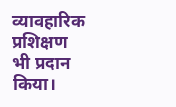व्यावहारिक प्रशिक्षण भी प्रदान किया।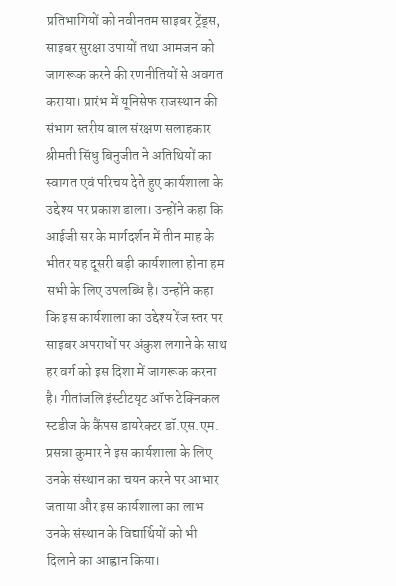प्रतिभागियों को नवीनतम साइबर ट्रेंड्स, साइबर सुरक्षा उपायों तथा आमजन को जागरूक करने की रणनीतियों से अवगत कराया। प्रारंभ में यूनिसेफ राजस्थान की संभाग स्तरीय बाल संरक्षण सलाहकार श्रीमती सिंधु बिनुजीत ने अतिथियों का स्वागत एवं परिचय देते हुए कार्यशाला के उद्देश्य पर प्रकाश डाला। उन्होंने कहा कि आईजी सर के मार्गदर्शन में तीन माह के भीतर यह दूसरी बड़ी कार्यशाला होना हम सभी के लिए उपलब्धि है। उन्होंने कहा कि इस कार्यशाला का उद्देश्य रेंज स्तर पर साइबर अपराधों पर अंकुश लगाने के साथ हर वर्ग को इस दिशा में जागरूक करना है। गीतांजलि इंस्टीटयृट ऑफ टेक्निकल स्टडीज के कैंपस डायरेक्टर डॉ.एस.एम. प्रसन्ना कुमार ने इस कार्यशाला के लिए उनके संस्थान का चयन करने पर आभार जताया और इस कार्यशाला का लाभ उनके संस्थान के विद्यार्थियों को भी दिलाने का आह्वान किया।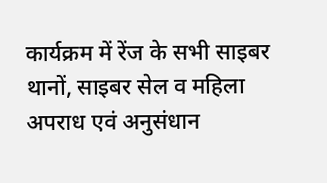कार्यक्रम में रेंज के सभी साइबर थानों, साइबर सेल व महिला अपराध एवं अनुसंधान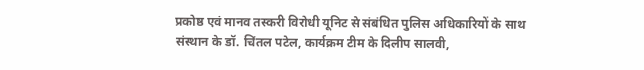प्रकोष्ठ एवं मानव तस्करी विरोधी यूनिट से संबंधित पुलिस अधिकारियों के साथ संस्थान के डॉ. चिंतल पटेल, कार्यक्रम टीम के दिलीप सालवी,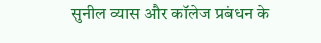सुनील व्यास और कॉलेज प्रबंधन के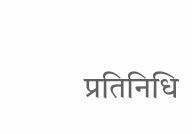प्रतिनिधि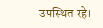उपस्थित रहे।